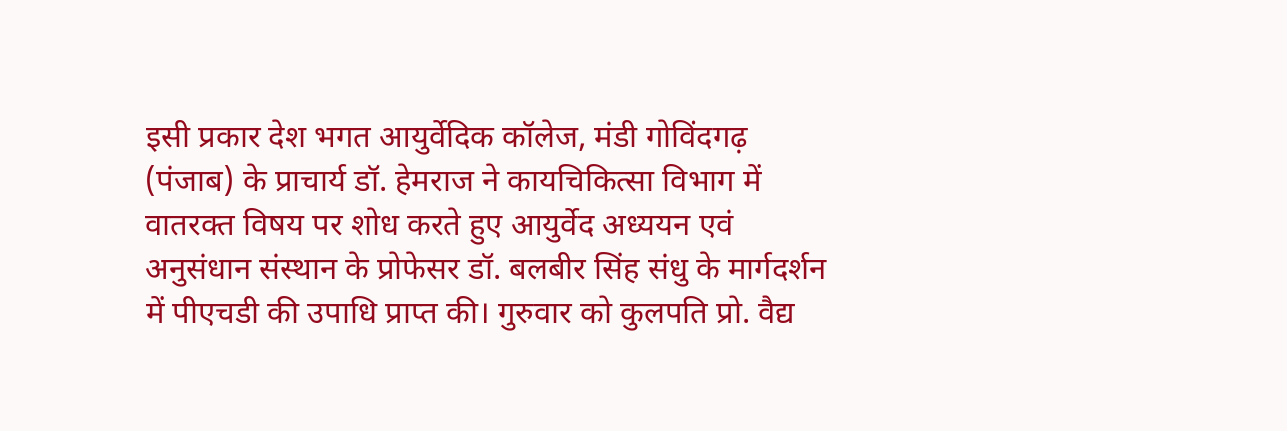इसी प्रकार देश भगत आयुर्वेदिक कॉलेज, मंडी गोविंदगढ़ (पंजाब) के प्राचार्य डॉ. हेमराज ने कायचिकित्सा विभाग में वातरक्त विषय पर शोध करते हुए आयुर्वेद अध्ययन एवं अनुसंधान संस्थान के प्रोफेसर डॉ. बलबीर सिंह संधु के मार्गदर्शन में पीएचडी की उपाधि प्राप्त की। गुरुवार को कुलपति प्रो. वैद्य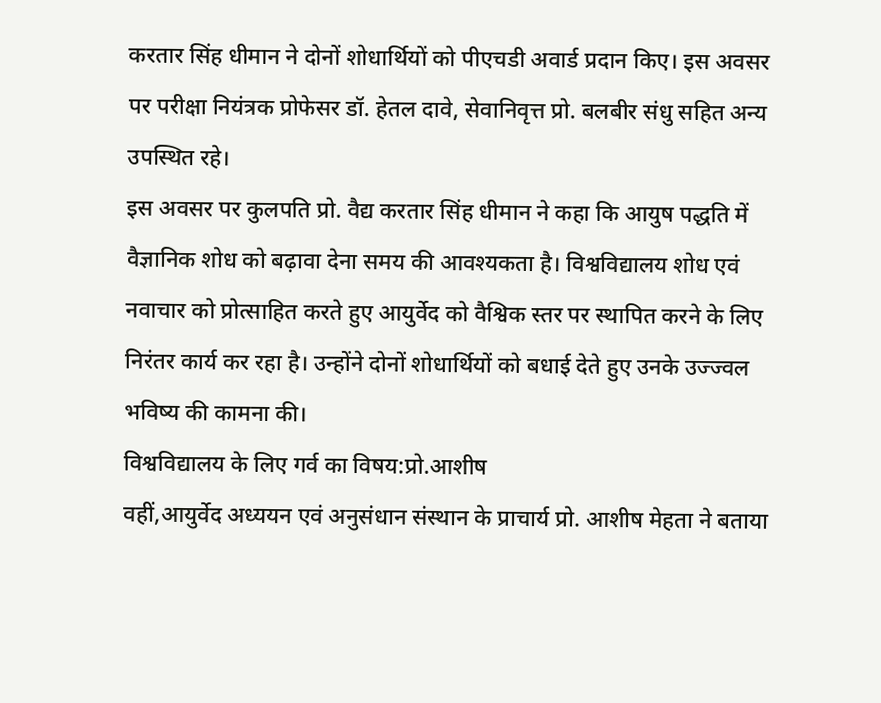करतार सिंह धीमान ने दोनों शोधार्थियों को पीएचडी अवार्ड प्रदान किए। इस अवसर पर परीक्षा नियंत्रक प्रोफेसर डॉ. हेतल दावे, सेवानिवृत्त प्रो. बलबीर संधु सहित अन्य उपस्थित रहे।
इस अवसर पर कुलपति प्रो. वैद्य करतार सिंह धीमान ने कहा कि आयुष पद्धति में वैज्ञानिक शोध को बढ़ावा देना समय की आवश्यकता है। विश्वविद्यालय शोध एवं नवाचार को प्रोत्साहित करते हुए आयुर्वेद को वैश्विक स्तर पर स्थापित करने के लिए निरंतर कार्य कर रहा है। उन्होंने दोनों शोधार्थियों को बधाई देते हुए उनके उज्ज्वल भविष्य की कामना की।
विश्वविद्यालय के लिए गर्व का विषय:प्रो.आशीष
वहीं,आयुर्वेद अध्ययन एवं अनुसंधान संस्थान के प्राचार्य प्रो. आशीष मेहता ने बताया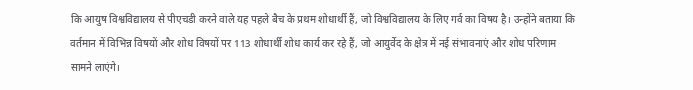कि आयुष विश्वविद्यालय से पीएचडी करने वाले यह पहले बैच के प्रथम शोधार्थी हैं, जो विश्वविद्यालय के लिए गर्व का विषय है। उन्होंने बताया कि वर्तमान में विभिन्न विषयों और शोध विषयों पर 113 शोधार्थी शोध कार्य कर रहे हैं, जो आयुर्वेद के क्षेत्र में नई संभावनाएं और शोध परिणाम सामने लाएंगे।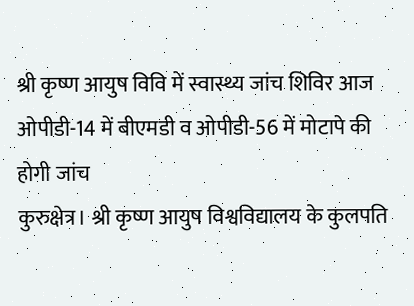श्री कृष्ण आयुष विवि में स्वास्थ्य जांच शिविर आज
ओपीडी-14 में बीएमडी व ओपीडी-56 में मोटापे की होगी जांच
कुरुक्षेत्र। श्री कृष्ण आयुष विश्वविद्यालय के कुलपति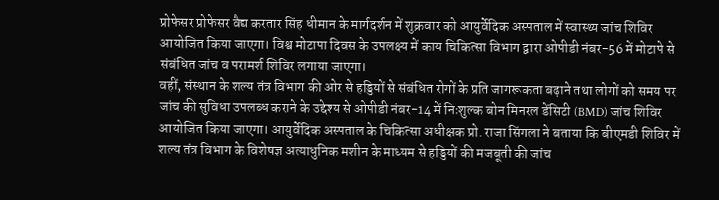प्रोफेसर प्रोफेसर वैद्य करतार सिंह धीमान के मार्गदर्शन में शुक्रवार को आयुर्वेदिक अस्पताल में स्वास्थ्य जांच शिविर आयोजित किया जाएगा। विश्व मोटापा दिवस के उपलक्ष्य में काय चिकित्सा विभाग द्वारा ओपीडी नंबर-56 में मोटापे से संबंधित जांच व परामर्श शिविर लगाया जाएगा।
वहीं, संस्थान के शल्य तंत्र विभाग की ओर से हड्डियों से संबंधित रोगों के प्रति जागरूकता बढ़ाने तथा लोगों को समय पर जांच की सुविधा उपलब्ध कराने के उद्देश्य से ओपीडी नंबर-14 में निःशुल्क बोन मिनरल डेंसिटी (BMD) जांच शिविर आयोजित किया जाएगा। आयुर्वेदिक अस्पताल के चिकित्सा अधीक्षक प्रो. राजा सिंगला ने बताया कि बीएमडी शिविर में शल्य तंत्र विभाग के विशेषज्ञ अत्याधुनिक मशीन के माध्यम से हड्डियों की मजबूती की जांच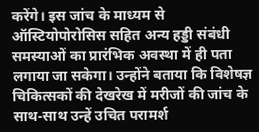करेंगे। इस जांच के माध्यम से ऑस्टियोपोरोसिस सहित अन्य हड्डी संबंधी समस्याओं का प्रारंभिक अवस्था में ही पता लगाया जा सकेगा। उन्होंने बताया कि विशेषज्ञ चिकित्सकों की देखरेख में मरीजों की जांच के साथ-साथ उन्हें उचित परामर्श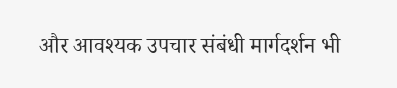और आवश्यक उपचार संबंधी मार्गदर्शन भी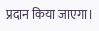प्रदान किया जाएगा।